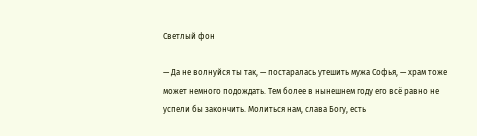Светлый фон

— Да не волнуйся ты так, — постаралась утешить мужа Софья, — храм тоже может немного подождать. Тем более в нынешнем году его всё равно не успели бы закончить. Молиться нам, слава Богу, есть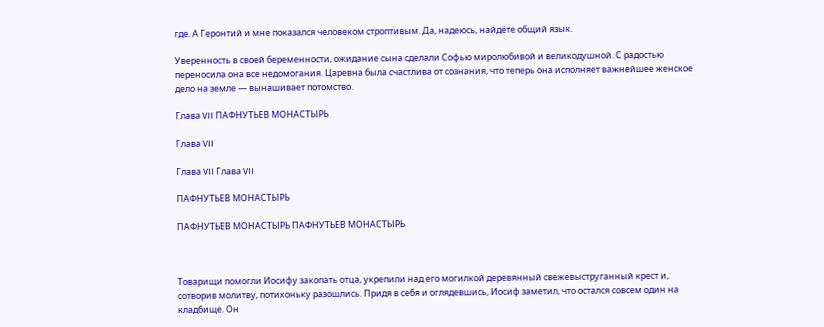где. А Геронтий и мне показался человеком строптивым. Да, надеюсь, найдёте общий язык.

Уверенность в своей беременности, ожидание сына сделали Софью миролюбивой и великодушной. С радостью переносила она все недомогания. Царевна была счастлива от сознания, что теперь она исполняет важнейшее женское дело на земле — вынашивает потомство.

Глава VII ПАФНУТЬЕВ МОНАСТЫРЬ

Глава VII

Глава VII Глава VII

ПАФНУТЬЕВ МОНАСТЫРЬ

ПАФНУТЬЕВ МОНАСТЫРЬ ПАФНУТЬЕВ МОНАСТЫРЬ



Товарищи помогли Иосифу закопать отца, укрепили над его могилкой деревянный свежевыструганный крест и, сотворив молитву, потихоньку разошлись. Придя в себя и оглядевшись, Иосиф заметил, что остался совсем один на кладбище. Он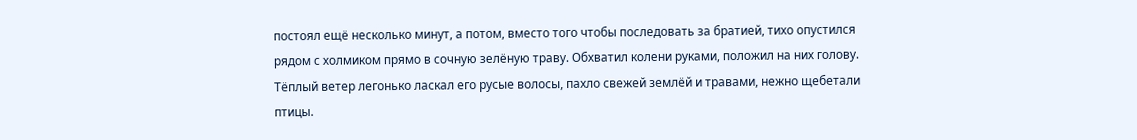постоял ещё несколько минут, а потом, вместо того чтобы последовать за братией, тихо опустился рядом с холмиком прямо в сочную зелёную траву. Обхватил колени руками, положил на них голову. Тёплый ветер легонько ласкал его русые волосы, пахло свежей землёй и травами, нежно щебетали птицы.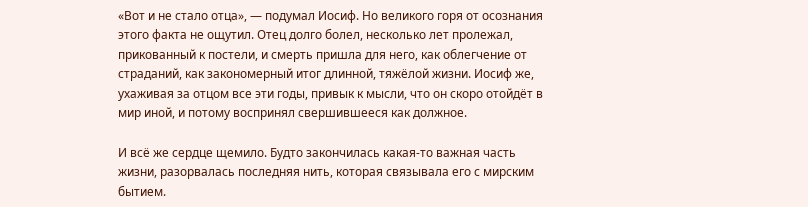«Вот и не стало отца», — подумал Иосиф. Но великого горя от осознания этого факта не ощутил. Отец долго болел, несколько лет пролежал, прикованный к постели, и смерть пришла для него, как облегчение от страданий, как закономерный итог длинной, тяжёлой жизни. Иосиф же, ухаживая за отцом все эти годы, привык к мысли, что он скоро отойдёт в мир иной, и потому воспринял свершившееся как должное.

И всё же сердце щемило. Будто закончилась какая-то важная часть жизни, разорвалась последняя нить, которая связывала его с мирским бытием.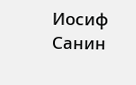Иосиф Санин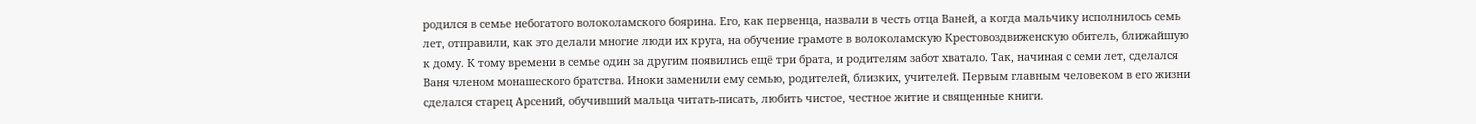родился в семье небогатого волоколамского боярина. Его, как первенца, назвали в честь отца Ваней, а когда мальчику исполнилось семь лет, отправили, как это делали многие люди их круга, на обучение грамоте в волоколамскую Крестовоздвиженскую обитель, ближайшую к дому. К тому времени в семье один за другим появились ещё три брата, и родителям забот хватало. Так, начиная с семи лет, сделался Ваня членом монашеского братства. Иноки заменили ему семью, родителей, близких, учителей. Первым главным человеком в его жизни сделался старец Арсений, обучивший мальца читать-писать, любить чистое, честное житие и священные книги.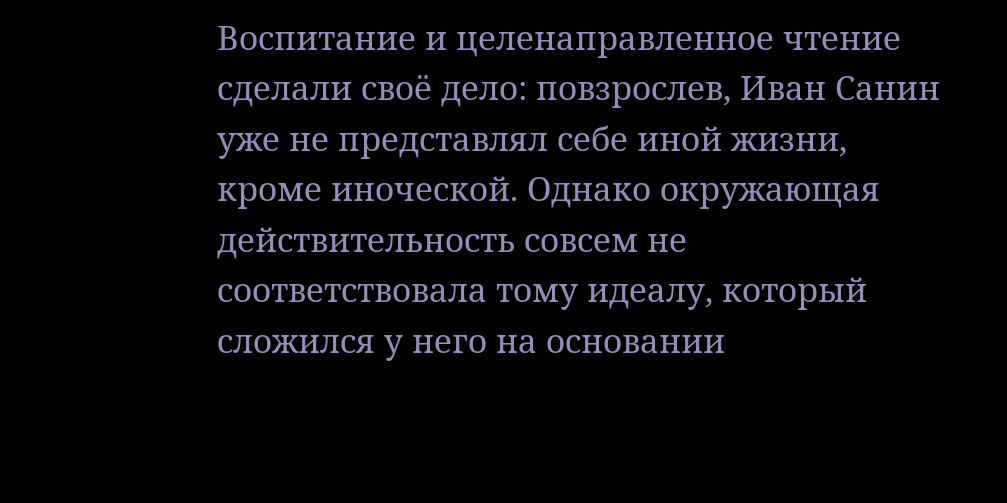Воспитание и целенаправленное чтение сделали своё дело: повзрослев, Иван Санин уже не представлял себе иной жизни, кроме иноческой. Однако окружающая действительность совсем не соответствовала тому идеалу, который сложился у него на основании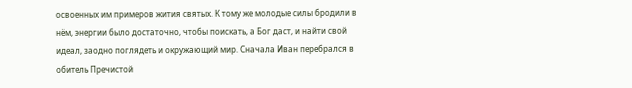освоенных им примеров жития святых. К тому же молодые силы бродили в нём, энергии было достаточно, чтобы поискать, а Бог даст, и найти свой идеал, заодно поглядеть и окружающий мир. Сначала Иван перебрался в обитель Пречистой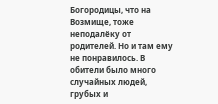Богородицы, что на Возмище, тоже неподалёку от родителей. Но и там ему не понравилось. В обители было много случайных людей, грубых и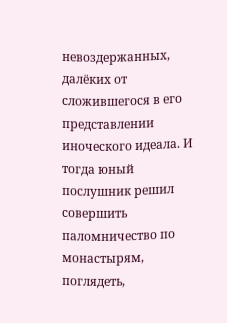невоздержанных, далёких от сложившегося в его представлении иноческого идеала. И тогда юный послушник решил совершить паломничество по монастырям, поглядеть,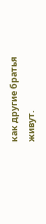как другие братья живут.